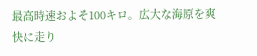最高時速およそ100キロ。広大な海原を爽快に走り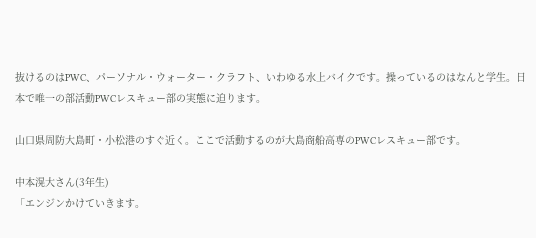抜けるのはPWC、パーソナル・ウォーター・クラフト、いわゆる水上バイクです。操っているのはなんと学生。日本で唯一の部活動PWCレスキュー部の実態に迫ります。

山口県周防大島町・小松港のすぐ近く。ここで活動するのが大島商船高専のPWCレスキュー部です。

中本滉大さん(3年生)
「エンジンかけていきます。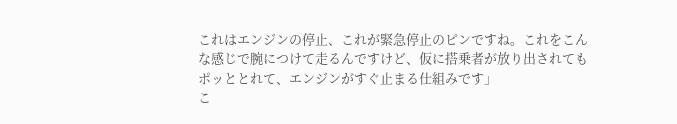これはエンジンの停止、これが緊急停止のピンですね。これをこんな感じで腕につけて走るんですけど、仮に搭乗者が放り出されてもポッととれて、エンジンがすぐ止まる仕組みです」
こ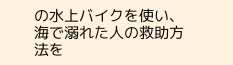の水上バイクを使い、海で溺れた人の救助方法を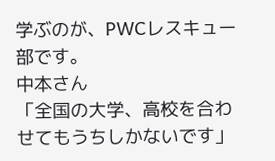学ぶのが、PWCレスキュー部です。
中本さん
「全国の大学、高校を合わせてもうちしかないです」